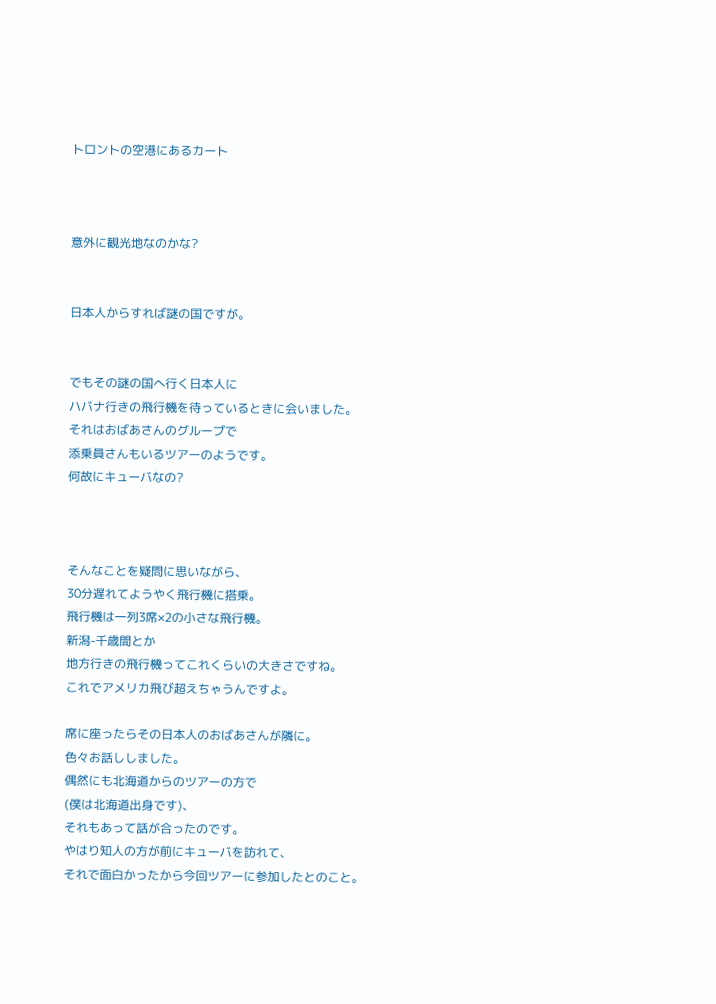トロントの空港にあるカート



意外に観光地なのかな?


日本人からすれば謎の国ですが。


でもその謎の国へ行く日本人に
ハバナ行きの飛行機を待っているときに会いました。
それはおばあさんのグループで
添乗員さんもいるツアーのようです。
何故にキューバなの?



そんなことを疑問に思いながら、
30分遅れてようやく飛行機に搭乗。
飛行機は一列3席×2の小さな飛行機。
新潟-千歳間とか
地方行きの飛行機ってこれくらいの大きさですね。
これでアメリカ飛び超えちゃうんですよ。

席に座ったらその日本人のおばあさんが隣に。
色々お話ししました。
偶然にも北海道からのツアーの方で
(僕は北海道出身です)、
それもあって話が合ったのです。
やはり知人の方が前にキューバを訪れて、
それで面白かったから今回ツアーに参加したとのこと。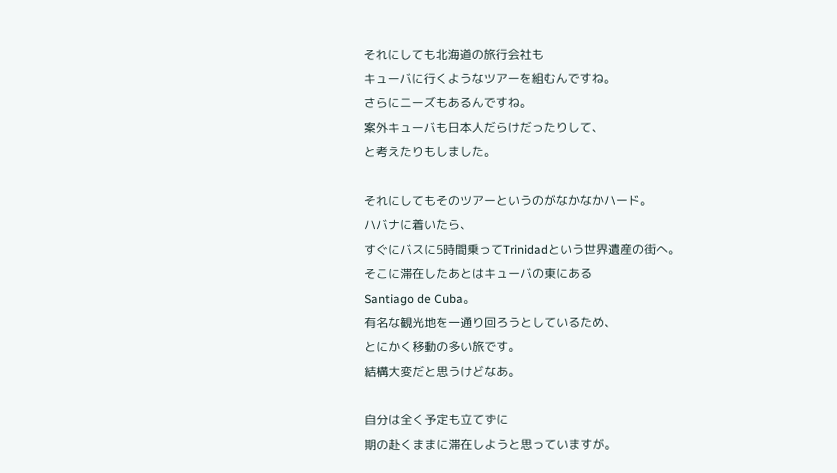それにしても北海道の旅行会社も
キューバに行くようなツアーを組むんですね。
さらにニーズもあるんですね。
案外キューバも日本人だらけだったりして、
と考えたりもしました。

それにしてもそのツアーというのがなかなかハード。
ハバナに着いたら、
すぐにバスに5時間乗ってTrinidadという世界遺産の街へ。
そこに滞在したあとはキューバの東にある
Santiago de Cuba。
有名な観光地を一通り回ろうとしているため、
とにかく移動の多い旅です。
結構大変だと思うけどなあ。

自分は全く予定も立てずに
期の赴くままに滞在しようと思っていますが。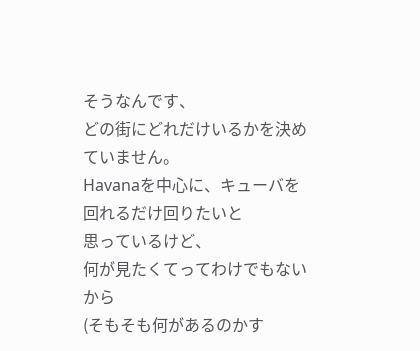そうなんです、
どの街にどれだけいるかを決めていません。
Havanaを中心に、キューバを回れるだけ回りたいと
思っているけど、
何が見たくてってわけでもないから
(そもそも何があるのかす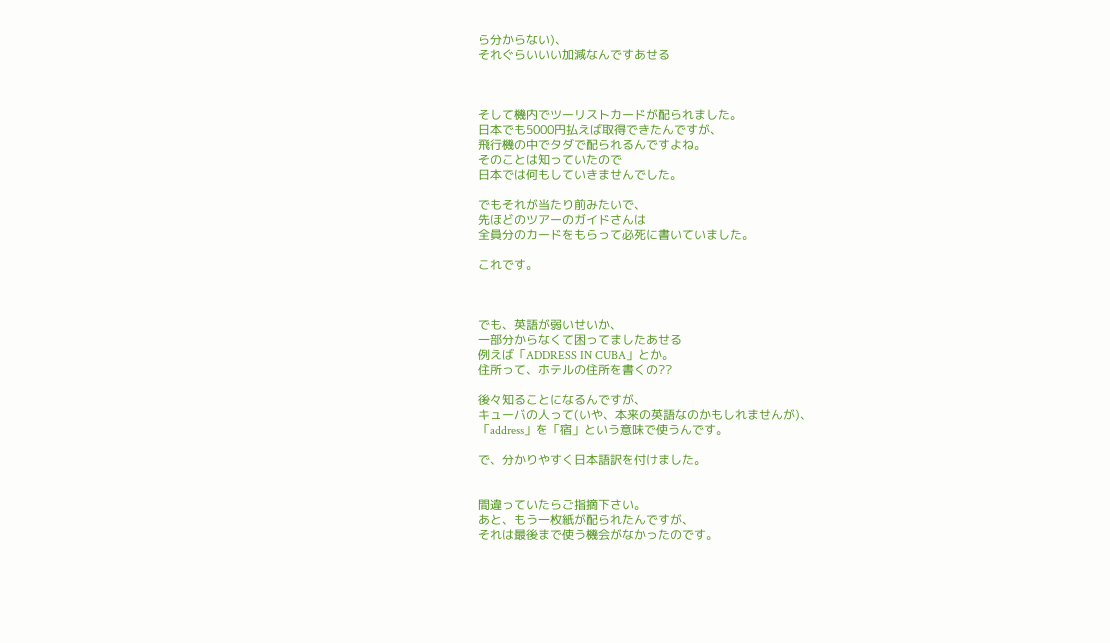ら分からない)、
それぐらいいい加減なんですあせる



そして機内でツーリストカードが配られました。
日本でも5000円払えば取得できたんですが、
飛行機の中でタダで配られるんですよね。
そのことは知っていたので
日本では何もしていきませんでした。

でもそれが当たり前みたいで、
先ほどのツアーのガイドさんは
全員分のカードをもらって必死に書いていました。

これです。



でも、英語が弱いせいか、
一部分からなくて困ってましたあせる
例えば「ADDRESS IN CUBA」とか。
住所って、ホテルの住所を書くの??

後々知ることになるんですが、
キューバの人って(いや、本来の英語なのかもしれませんが)、
「address」を「宿」という意味で使うんです。

で、分かりやすく日本語訳を付けました。


間違っていたらご指摘下さい。
あと、もう一枚紙が配られたんですが、
それは最後まで使う機会がなかったのです。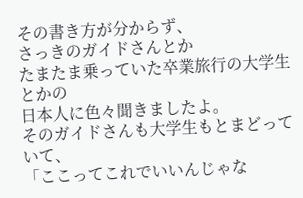その書き方が分からず、
さっきのガイドさんとか
たまたま乗っていた卒業旅行の大学生とかの
日本人に色々聞きましたよ。
そのガイドさんも大学生もとまどっていて、
「ここってこれでいいんじゃな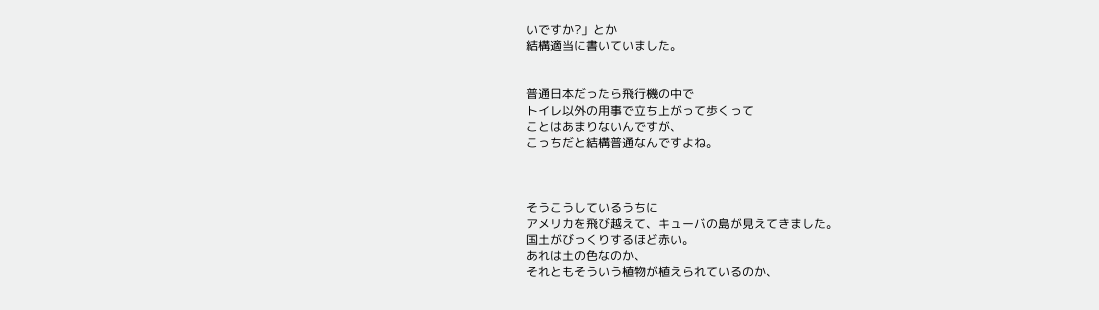いですか?」とか
結構適当に書いていました。


普通日本だったら飛行機の中で
トイレ以外の用事で立ち上がって歩くって
ことはあまりないんですが、
こっちだと結構普通なんですよね。



そうこうしているうちに
アメリカを飛び越えて、キューバの島が見えてきました。
国土がびっくりするほど赤い。
あれは土の色なのか、
それともそういう植物が植えられているのか、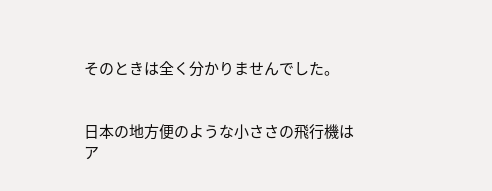そのときは全く分かりませんでした。


日本の地方便のような小ささの飛行機は
ア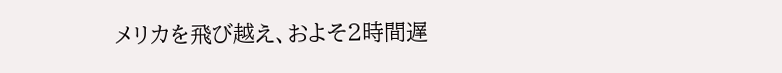メリカを飛び越え、およそ2時間遅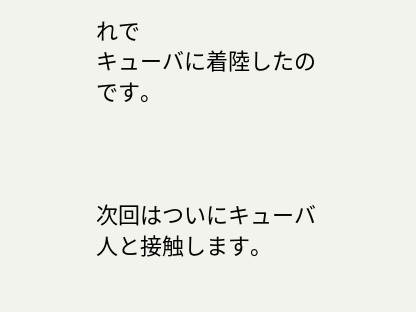れで
キューバに着陸したのです。



次回はついにキューバ人と接触します。